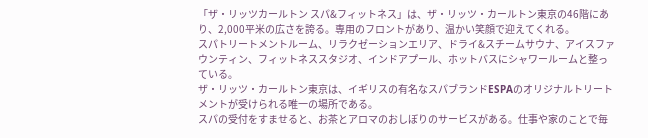「ザ・リッツカールトン スパ&フィットネス」は、ザ・リッツ・カールトン東京の46階にあり、2,000平米の広さを誇る。専用のフロントがあり、温かい笑顔で迎えてくれる。
スパトリートメントルーム、リラクゼーションエリア、ドライ&スチームサウナ、アイスファウンティン、フィットネススタジオ、インドアプール、ホットバスにシャワールームと整っている。
ザ・リッツ・カールトン東京は、イギリスの有名なスパブランドESPAのオリジナルトリートメントが受けられる唯一の場所である。
スパの受付をすませると、お茶とアロマのおしぼりのサービスがある。仕事や家のことで毎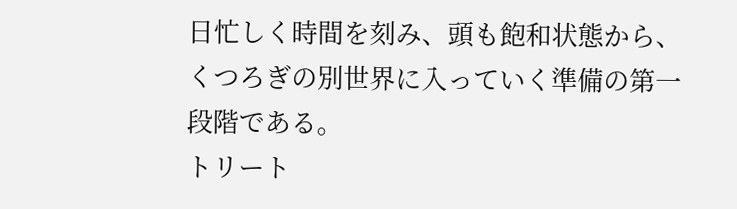日忙しく時間を刻み、頭も飽和状態から、くつろぎの別世界に入っていく準備の第一段階である。
トリート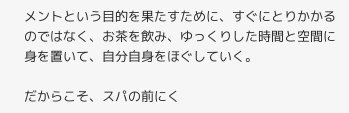メントという目的を果たすために、すぐにとりかかるのではなく、お茶を飲み、ゆっくりした時間と空間に身を置いて、自分自身をほぐしていく。

だからこそ、スパの前にく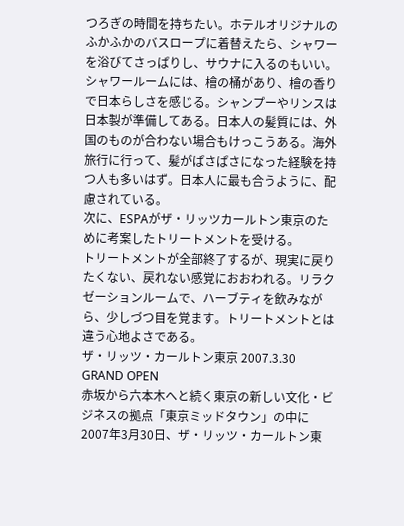つろぎの時間を持ちたい。ホテルオリジナルのふかふかのバスロープに着替えたら、シャワーを浴びてさっぱりし、サウナに入るのもいい。シャワールームには、檜の桶があり、檜の香りで日本らしさを感じる。シャンプーやリンスは日本製が準備してある。日本人の髪質には、外国のものが合わない場合もけっこうある。海外旅行に行って、髪がぱさぱさになった経験を持つ人も多いはず。日本人に最も合うように、配慮されている。
次に、ESPAがザ・リッツカールトン東京のために考案したトリートメントを受ける。
トリートメントが全部終了するが、現実に戻りたくない、戻れない感覚におおわれる。リラクゼーションルームで、ハーブティを飲みながら、少しづつ目を覚ます。トリートメントとは違う心地よさである。
ザ・リッツ・カールトン東京 2007.3.30 GRAND OPEN
赤坂から六本木へと続く東京の新しい文化・ビジネスの拠点「東京ミッドタウン」の中に2007年3月30日、ザ・リッツ・カールトン東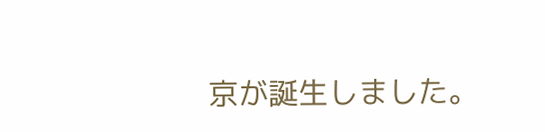京が誕生しました。